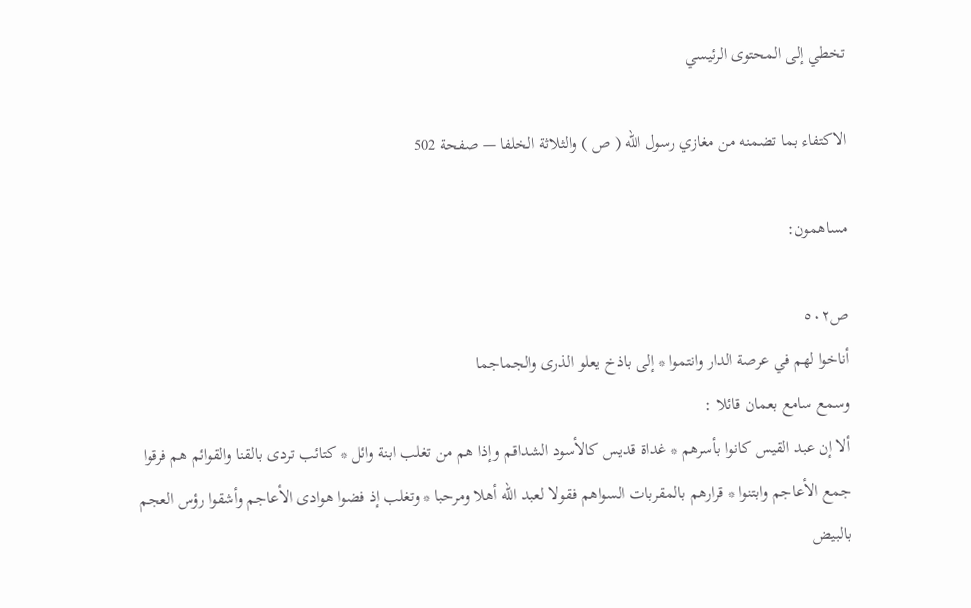تخطي إلى المحتوى الرئيسي

الاكتفاء بما تضمنه من مغازي رسول الله ( ص ) والثلاثة الخلفا — صفحة 502

مساهمون:

ص٥٠٢
أناخوا لهم في عرصة الدار وانتموا * إلى باذخ يعلو الذرى والجماجما
وسمع سامع بعمان قائلا :
ألا إن عبد القيس كانوا بأسرهم * غداة قديس كالأسود الشداقم وإذا هم من تغلب ابنة وائل * كتائب تردى بالقنا والقوائم هم فرقوا جمع الأعاجم وابتنوا * قرارهم بالمقربات السواهم فقولا لعبد الله أهلا ومرحبا * وتغلب إذ فضوا هوادى الأعاجم وأشقوا رؤس العجم بالبيض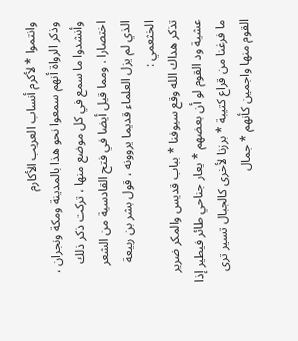وانتموا * لأكرم أنساب العريب الأكارم
وذكر الرواة أنهم سمعوا نحو هذا بالمدينة ومكة ونجران ، وأنشدوا ما سمع في كل موضع منها ، تركت ذكر ذلك اختصارا . ومما قيل أيضا في فتح القادسية من الشعر الذي لم يزل العلماء قديما يروونه ، قول بشر بن ربيعة الخثعمي :
تذكر هداك الله وقع سيوفنا * بباب قديس والمكر ضرير عشية ود القوم لو أن بعضهم * يعار جناحي طائر فيطير إذا ما فرغنا من قراع كتيبة * برزنا لأخرى كالجبال تسير ترى القوم منها واجمين كأنهم * جمال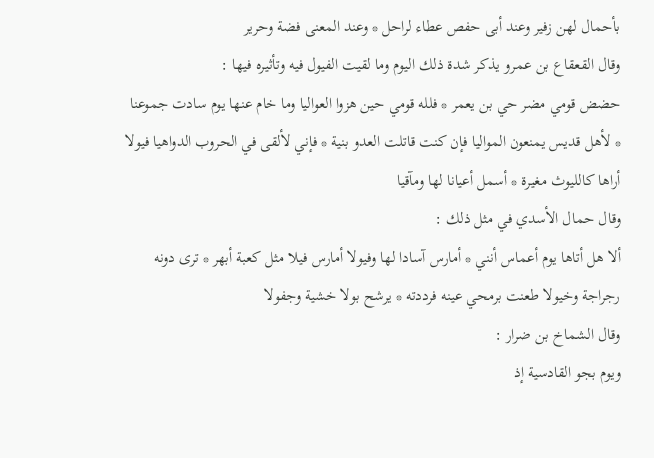بأحمال لهن زفير وعند أبى حفص عطاء لراحل * وعند المعنى فضة وحرير
وقال القعقاع بن عمرو يذكر شدة ذلك اليوم وما لقيت الفيول فيه وتأثيره فيها :
حضض قومي مضر حي بن يعمر * فلله قومي حين هزوا العواليا وما خام عنها يوم سادت جموعنا * لأهل قديس يمنعون المواليا فإن كنت قاتلت العدو بنية * فإني لألقى في الحروب الدواهيا فيولا أراها كالليوث مغيرة * أسمل أعيانا لها ومآقيا
وقال حمال الأسدي في مثل ذلك :
ألا هل أتاها يوم أعماس أنني * أمارس آسادا لها وفيولا أمارس فيلا مثل كعبة أبهر * ترى دونه رجراجة وخيولا طعنت برمحي عينه فرددته * يرشح بولا خشية وجفولا
وقال الشماخ بن ضرار :
ويوم بجو القادسية إذ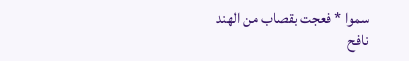سموا * فعجت بقصاب من الهند نافح